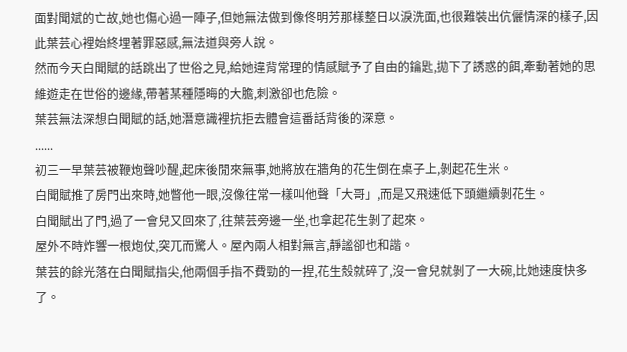面對聞斌的亡故,她也傷心過一陣子,但她無法做到像佟明芳那樣整日以淚洗面,也很難裝出伉儷情深的樣子,因此葉芸心裡始終埋著罪惡感,無法道與旁人說。
然而今天白聞賦的話跳出了世俗之見,給她違背常理的情感賦予了自由的鑰匙,拋下了誘惑的餌,牽動著她的思維遊走在世俗的邊緣,帶著某種隱晦的大膽,刺激卻也危險。
葉芸無法深想白聞賦的話,她潛意識裡抗拒去體會這番話背後的深意。
......
初三一早葉芸被鞭炮聲吵醒,起床後閒來無事,她將放在牆角的花生倒在桌子上,剝起花生米。
白聞賦推了房門出來時,她瞥他一眼,沒像往常一樣叫他聲「大哥」,而是又飛速低下頭繼續剝花生。
白聞賦出了門,過了一會兒又回來了,往葉芸旁邊一坐,也拿起花生剝了起來。
屋外不時炸響一根炮仗,突兀而驚人。屋內兩人相對無言,靜謐卻也和諧。
葉芸的餘光落在白聞賦指尖,他兩個手指不費勁的一捏,花生殼就碎了,沒一會兒就剝了一大碗,比她速度快多了。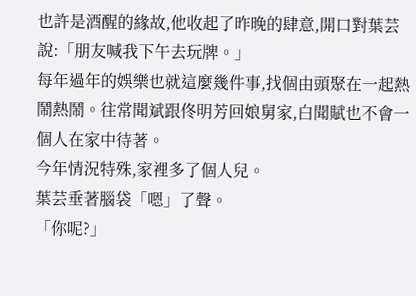也許是酒醒的緣故,他收起了昨晚的肆意,開口對葉芸說:「朋友喊我下午去玩牌。」
每年過年的娛樂也就這麼幾件事,找個由頭聚在一起熱鬧熱鬧。往常聞斌跟佟明芳回娘舅家,白聞賦也不會一個人在家中待著。
今年情況特殊,家裡多了個人兒。
葉芸垂著腦袋「嗯」了聲。
「你呢?」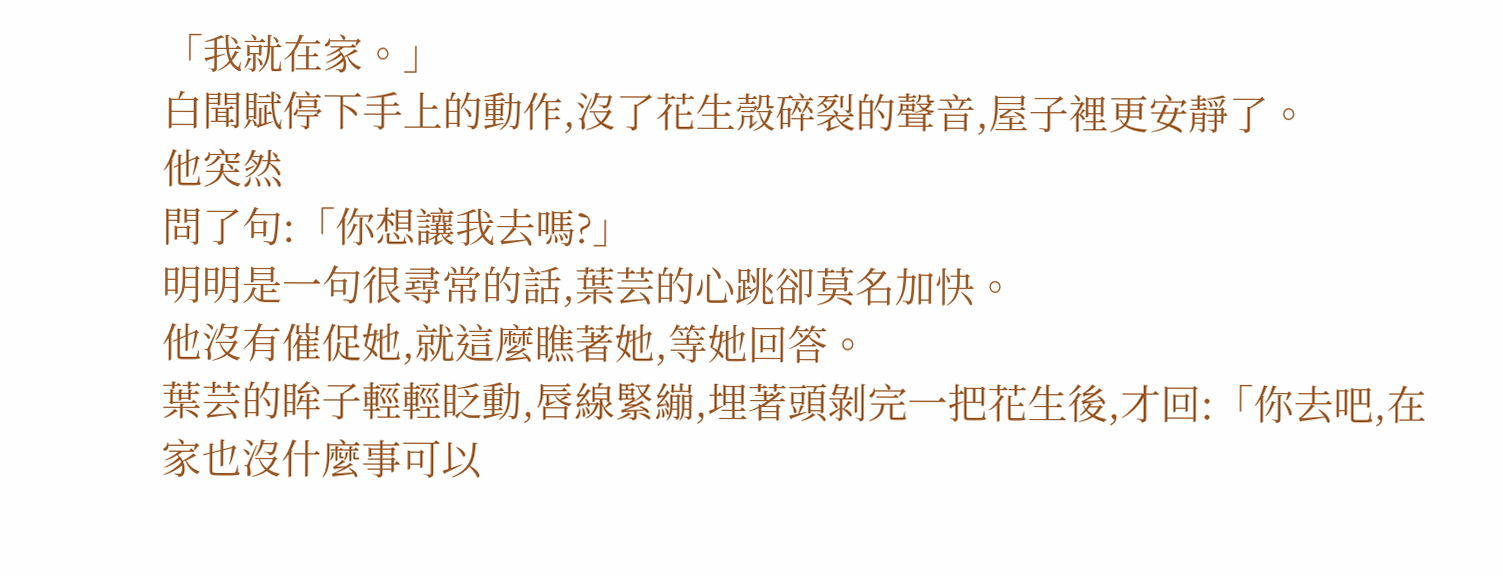「我就在家。」
白聞賦停下手上的動作,沒了花生殼碎裂的聲音,屋子裡更安靜了。
他突然
問了句:「你想讓我去嗎?」
明明是一句很尋常的話,葉芸的心跳卻莫名加快。
他沒有催促她,就這麼瞧著她,等她回答。
葉芸的眸子輕輕眨動,唇線緊繃,埋著頭剝完一把花生後,才回:「你去吧,在家也沒什麼事可以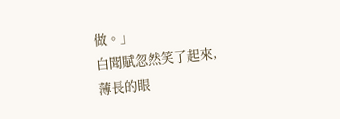做。」
白聞賦忽然笑了起來,薄長的眼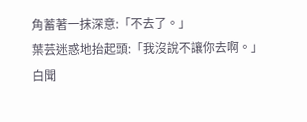角蓄著一抹深意:「不去了。」
葉芸迷惑地抬起頭:「我沒說不讓你去啊。」
白聞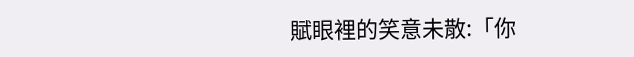賦眼裡的笑意未散:「你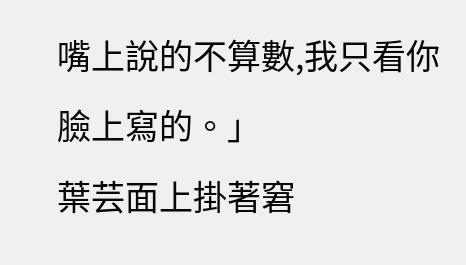嘴上說的不算數,我只看你臉上寫的。」
葉芸面上掛著窘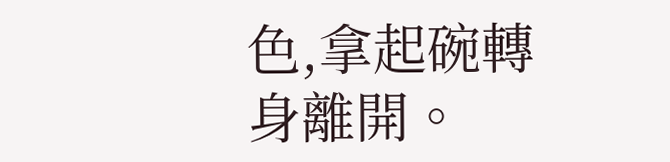色,拿起碗轉身離開。